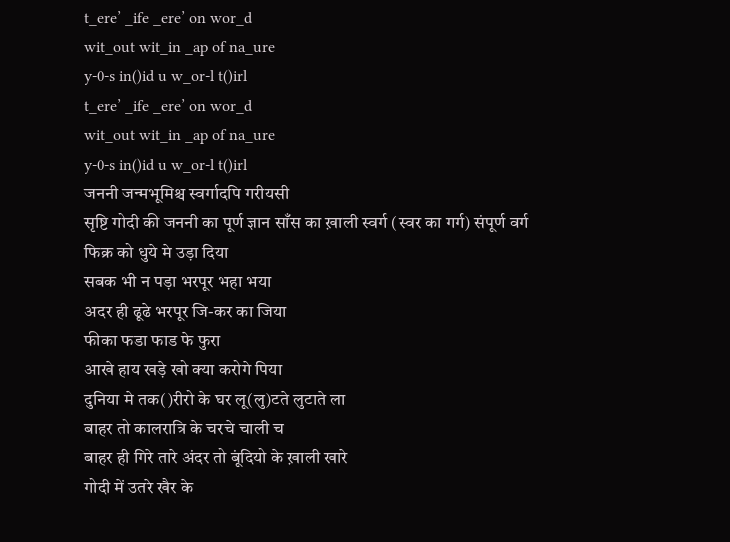t_ere’ _ife _ere’ on wor_d
wit_out wit_in _ap of na_ure
y-0-s in()id u w_or-l t()irl
t_ere’ _ife _ere’ on wor_d
wit_out wit_in _ap of na_ure
y-0-s in()id u w_or-l t()irl
जननी जन्मभूमिश्च स्वर्गादपि गरीयसी
सृष्टि गोदी की जननी का पूर्ण ज्ञान साँस का ख़ाली स्वर्ग (स्वर का गर्ग) संपूर्ण वर्ग
फिक्र को धुये मे उड़ा दिया
सबक भी न पड़ा भरपूर भहा भया
अदर ही ढूढे भरपूर जि-कर का जिया
फीका फडा फाड फे फुरा
आखे हाय खड़े खो क्या करोगे पिया
दुनिया मे तक()रीरो के घर लू(लु)टते लुटाते ला
बाहर तो कालरात्रि के चरचे चाली च
बाहर ही गिरे तारे अंदर तो बूंदियो के ख़ाली खारे
गोदी में उतरे खैर के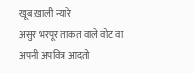खूब ख़ाली न्यारे
असुर भरपूर ताकत वाले वोट वा
अपनी अपवित्र आदतो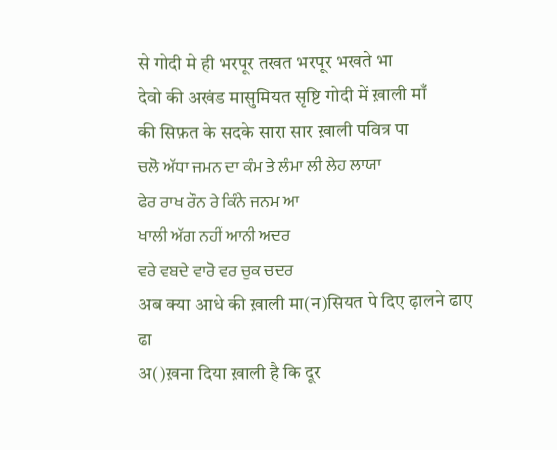से गोदी मे ही भरपूर तखत भरपूर भखते भा
देवो की अखंड मासुमियत सृष्टि गोदी में ख़ाली माँ
की सिफ़त के सदके सारा सार ख़ाली पवित्र पा
ਚਲੋ ਅੱਧਾ ਜਮਨ ਦਾ ਕੰਮ ਤੇ ਲੰਮਾ ਲੀ ਲੇਹ ਲਾਯਾ
ਫੇਰ ਰਾਖ ਰੌਨ ਰੇ ਕਿੰਨੇ ਜਨਮ ਆ
ਖਾਲੀ ਅੱਗ ਨਹੀਂ ਆਨੀ ਅਦਰ
ਵਰੇ ਵਬਦੇ ਵਾਰੋ ਵਰ ਚੁਕ ਚਦਰ
अब क्या आधे की ख़ाली मा(न)सियत पे दिए ढ़ालने ढाए ढा
अ()ख़ना दिया ख़ाली है कि दूर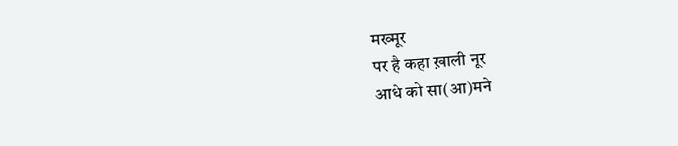मख्मूर
पर है कहा ख़ाली नूर
आधे को सा(आ)मने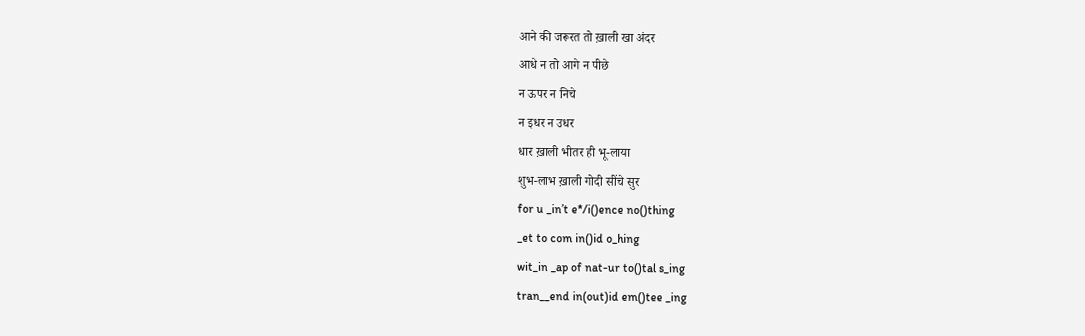आने की जरूरत तो ख़ाली खा अंदर
आधे न तो आगे न पीछे
न ऊपर न निचे
न इधर न उधर
धार ख़ाली भीतर ही भू-लाया
शुभ-लाभ ख़ाली गोदी सींचे सुर
for u _in’t e*/i()ence no()thing
_et to com in()id o_hing
wit_in _ap of nat-ur to()tal s_ing
tran__end in(out)id em()tee _ing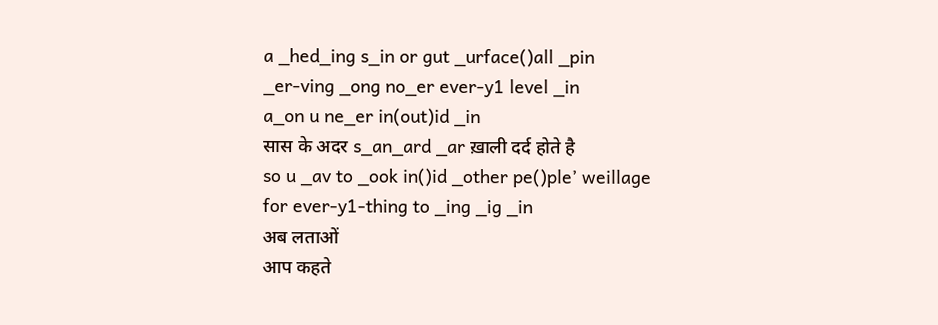a _hed_ing s_in or gut _urface()all _pin
_er-ving _ong no_er ever-y1 level _in
a_on u ne_er in(out)id _in
सास के अदर s_an_ard _ar ख़ाली दर्द होते है
so u _av to _ook in()id _other pe()ple’ weillage
for ever-y1-thing to _ing _ig _in
अब लताओं
आप कहते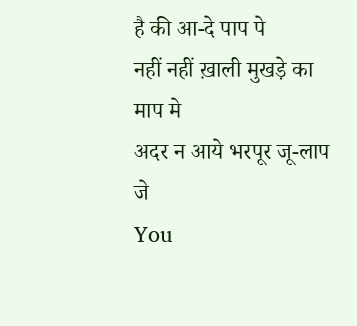है की आ-दे पाप पे
नहीं नहीं ख़ाली मुखड़े का माप मे
अदर न आये भरपूर जू-लाप जे
You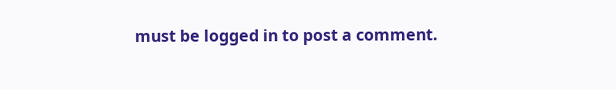must be logged in to post a comment.